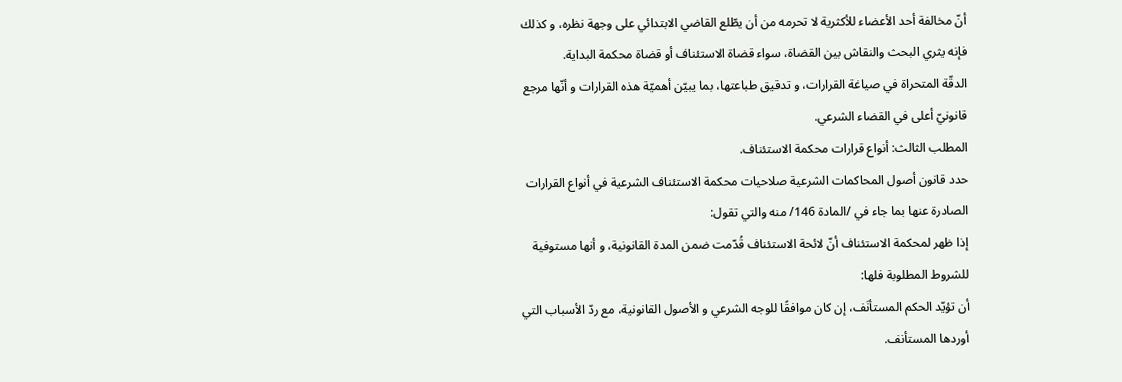أنّ مخالفة أحد الأعضاء للأكثرية لا تحرمه من أن يطّلع القاضي الابتدائي على وجهة نظره، و كذلك فإنه يثري البحث والنقاش بين القضاة، سواء قضاة الاستئناف أو قضاة محكمة البداية.
الدقّة المتحراة في صياغة القرارات، و تدقيق طباعتها، بما يبيّن أهميّة هذه القرارات و أنّها مرجع قانونيّ أعلى في القضاء الشرعي.
المطلب الثالث: أنواع قرارات محكمة الاستئناف.
حدد قانون أصول المحاكمات الشرعية صلاحيات محكمة الاستئناف الشرعية في أنواع القرارات الصادرة عنها بما جاء في /المادة 146/ منه والتي تقول:
إذا ظهر لمحكمة الاستئناف أنّ لائحة الاستئناف قُدّمت ضمن المدة القانونية، و أنها مستوفية للشروط المطلوبة فلها:
أن تؤيّد الحكم المستأنَف، إن كان موافقًا للوجه الشرعي و الأصول القانونية، مع ردّ الأسباب التي أوردها المستأنف.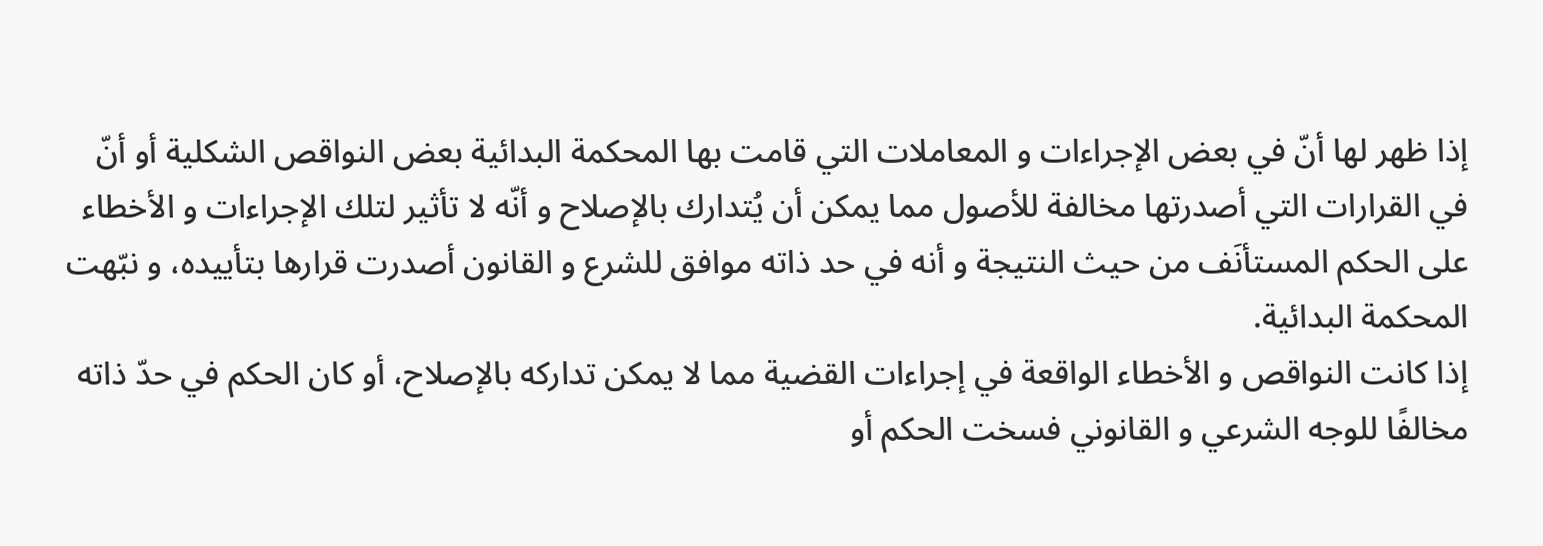إذا ظهر لها أنّ في بعض الإجراءات و المعاملات التي قامت بها المحكمة البدائية بعض النواقص الشكلية أو أنّ في القرارات التي أصدرتها مخالفة للأصول مما يمكن أن يُتدارك بالإصلاح و أنّه لا تأثير لتلك الإجراءات و الأخطاء على الحكم المستأنَف من حيث النتيجة و أنه في حد ذاته موافق للشرع و القانون أصدرت قرارها بتأييده، و نبّهت المحكمة البدائية.
إذا كانت النواقص و الأخطاء الواقعة في إجراءات القضية مما لا يمكن تداركه بالإصلاح، أو كان الحكم في حدّ ذاته مخالفًا للوجه الشرعي و القانوني فسخت الحكم أو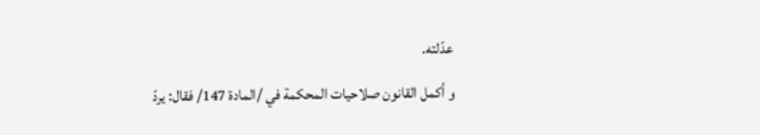عدّلته.
و أكمل القانون صلاحيات المحكمة في /المادة 147/ فقال: يردّ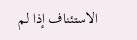الاستئناف إذا لم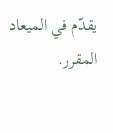يقدّم في الميعاد المقرر.